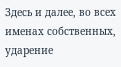Здесь и далее, во всех именах собственных, ударение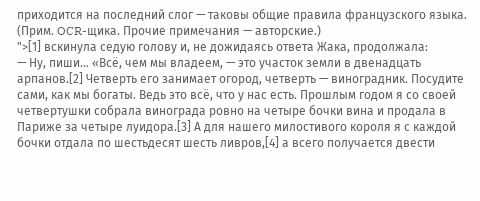приходится на последний слог — таковы общие правила французского языка. (Прим. OCR-щика. Прочие примечания — авторские.)
">[1] вскинула седую голову и, не дожидаясь ответа Жака, продолжала:
— Ну, пиши… «Всё, чем мы владеем, — это участок земли в двенадцать арпанов.[2] Четверть его занимает огород, четверть — виноградник. Посудите сами, как мы богаты. Ведь это всё, что у нас есть. Прошлым годом я со своей четвертушки собрала винограда ровно на четыре бочки вина и продала в Париже за четыре луидора.[3] А для нашего милостивого короля я с каждой бочки отдала по шестьдесят шесть ливров,[4] а всего получается двести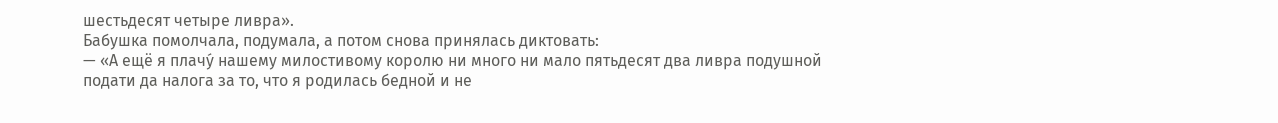шестьдесят четыре ливра».
Бабушка помолчала, подумала, а потом снова принялась диктовать:
— «А ещё я плачу́ нашему милостивому королю ни много ни мало пятьдесят два ливра подушной подати да налога за то, что я родилась бедной и не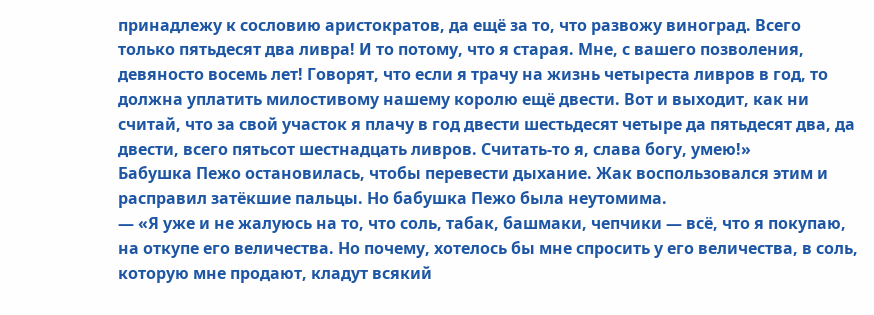принадлежу к сословию аристократов, да ещё за то, что развожу виноград. Всего только пятьдесят два ливра! И то потому, что я старая. Мне, с вашего позволения, девяносто восемь лет! Говорят, что если я трачу на жизнь четыреста ливров в год, то должна уплатить милостивому нашему королю ещё двести. Вот и выходит, как ни считай, что за свой участок я плачу в год двести шестьдесят четыре да пятьдесят два, да двести, всего пятьсот шестнадцать ливров. Считать-то я, слава богу, умею!»
Бабушка Пежо остановилась, чтобы перевести дыхание. Жак воспользовался этим и расправил затёкшие пальцы. Но бабушка Пежо была неутомима.
— «Я уже и не жалуюсь на то, что соль, табак, башмаки, чепчики — всё, что я покупаю, на откупе его величества. Но почему, хотелось бы мне спросить у его величества, в соль, которую мне продают, кладут всякий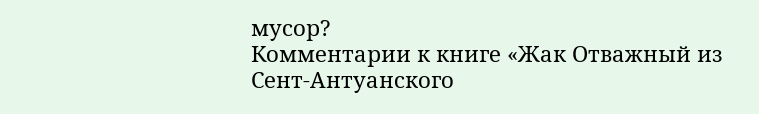мусор?
Комментарии к книге «Жак Отважный из Сент-Антуанского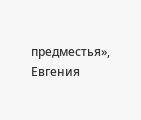предместья», Евгения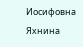Иосифовна Яхнина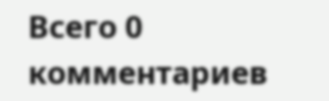Всего 0 комментариев